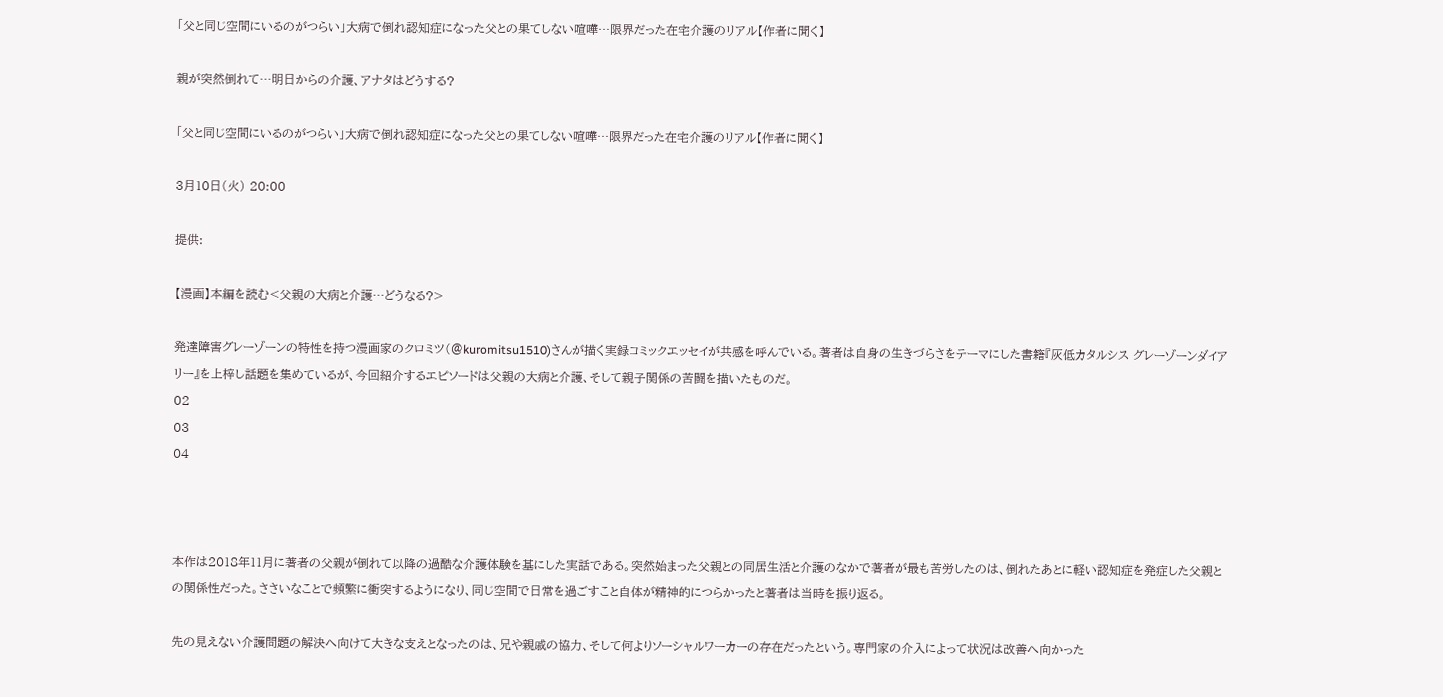「父と同じ空間にいるのがつらい」大病で倒れ認知症になった父との果てしない喧嘩…限界だった在宅介護のリアル【作者に聞く】

親が突然倒れて…明日からの介護、アナタはどうする?

「父と同じ空間にいるのがつらい」大病で倒れ認知症になった父との果てしない喧嘩…限界だった在宅介護のリアル【作者に聞く】

3月10日(火) 20:00

提供:

【漫画】本編を読む<父親の大病と介護…どうなる?>

発達障害グレーゾーンの特性を持つ漫画家のクロミツ(@kuromitsu1510)さんが描く実録コミックエッセイが共感を呼んでいる。著者は自身の生きづらさをテーマにした書籍『灰低カタルシス グレーゾーンダイアリー』を上梓し話題を集めているが、今回紹介するエピソードは父親の大病と介護、そして親子関係の苦闘を描いたものだ。
02
03
04



本作は2018年11月に著者の父親が倒れて以降の過酷な介護体験を基にした実話である。突然始まった父親との同居生活と介護のなかで著者が最も苦労したのは、倒れたあとに軽い認知症を発症した父親との関係性だった。ささいなことで頻繁に衝突するようになり、同じ空間で日常を過ごすこと自体が精神的につらかったと著者は当時を振り返る。

先の見えない介護問題の解決へ向けて大きな支えとなったのは、兄や親戚の協力、そして何よりソーシャルワーカーの存在だったという。専門家の介入によって状況は改善へ向かった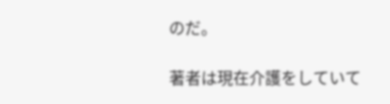のだ。

著者は現在介護をしていて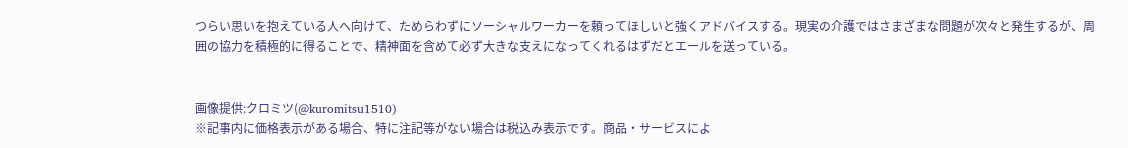つらい思いを抱えている人へ向けて、ためらわずにソーシャルワーカーを頼ってほしいと強くアドバイスする。現実の介護ではさまざまな問題が次々と発生するが、周囲の協力を積極的に得ることで、精神面を含めて必ず大きな支えになってくれるはずだとエールを送っている。


画像提供:クロミツ(@kuromitsu1510)
※記事内に価格表示がある場合、特に注記等がない場合は税込み表示です。商品・サービスによ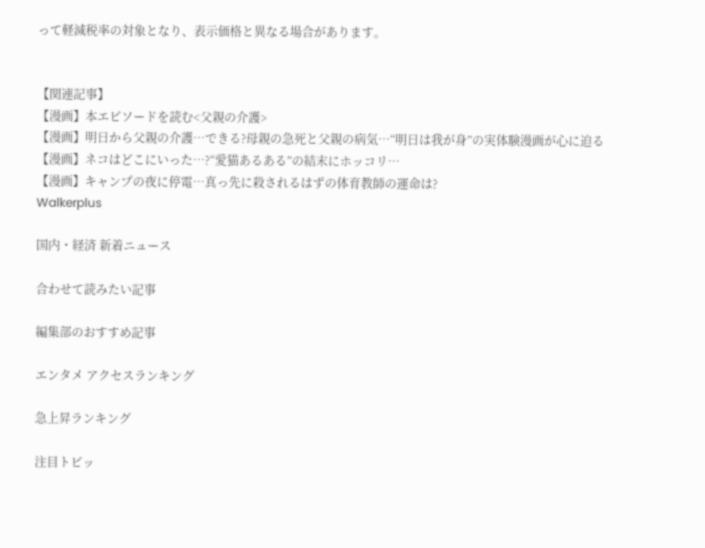って軽減税率の対象となり、表示価格と異なる場合があります。


【関連記事】
【漫画】本エピソードを読む<父親の介護>
【漫画】明日から父親の介護…できる?母親の急死と父親の病気…“明日は我が身”の実体験漫画が心に迫る
【漫画】ネコはどこにいった…?“愛猫あるある”の結末にホッコリ…
【漫画】キャンプの夜に停電…真っ先に殺されるはずの体育教師の運命は?
Walkerplus

国内・経済 新着ニュース

合わせて読みたい記事

編集部のおすすめ記事

エンタメ アクセスランキング

急上昇ランキング

注目トピッ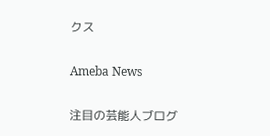クス

Ameba News

注目の芸能人ブログ